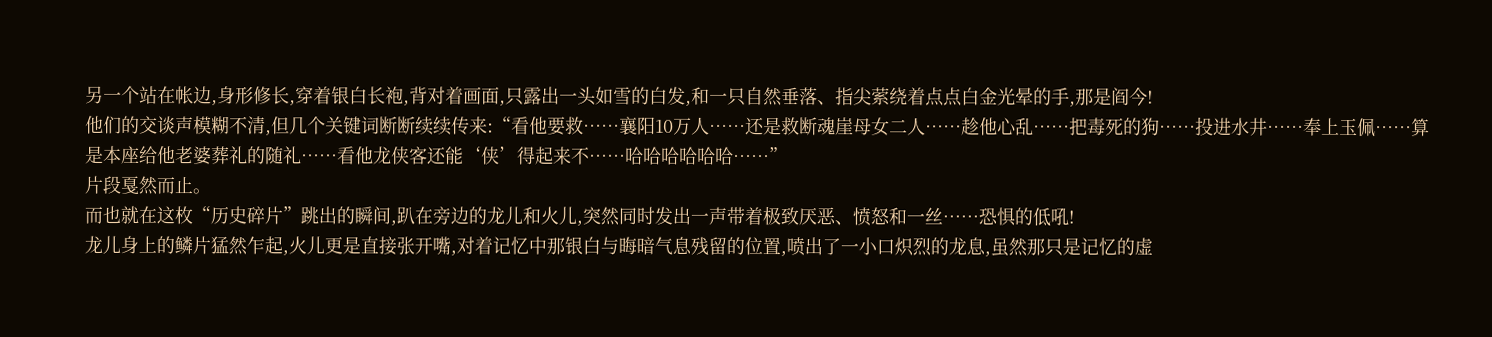另一个站在帐边,身形修长,穿着银白长袍,背对着画面,只露出一头如雪的白发,和一只自然垂落、指尖萦绕着点点白金光晕的手,那是阎今!
他们的交谈声模糊不清,但几个关键词断断续续传来:“看他要救……襄阳10万人……还是救断魂崖母女二人……趁他心乱……把毒死的狗……投进水井……奉上玉佩……算是本座给他老婆葬礼的随礼……看他龙侠客还能‘侠’得起来不……哈哈哈哈哈哈……”
片段戛然而止。
而也就在这枚“历史碎片”跳出的瞬间,趴在旁边的龙儿和火儿,突然同时发出一声带着极致厌恶、愤怒和一丝……恐惧的低吼!
龙儿身上的鳞片猛然乍起,火儿更是直接张开嘴,对着记忆中那银白与晦暗气息残留的位置,喷出了一小口炽烈的龙息,虽然那只是记忆的虚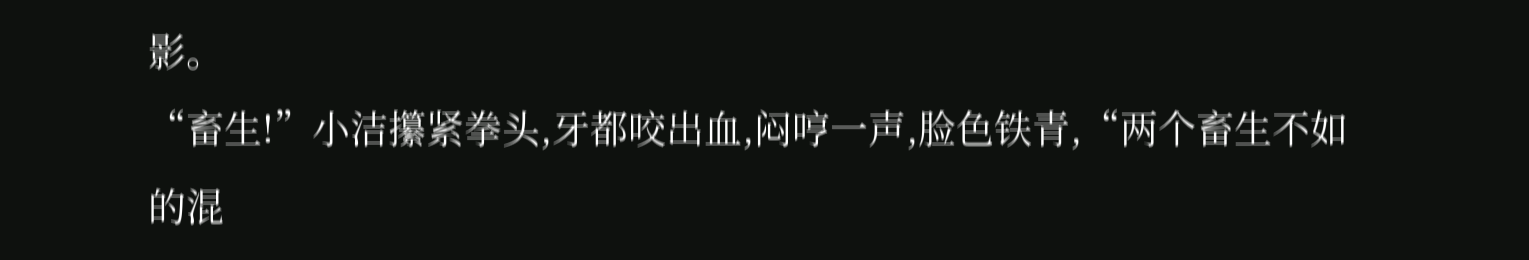影。
“畜生!”小洁攥紧拳头,牙都咬出血,闷哼一声,脸色铁青,“两个畜生不如的混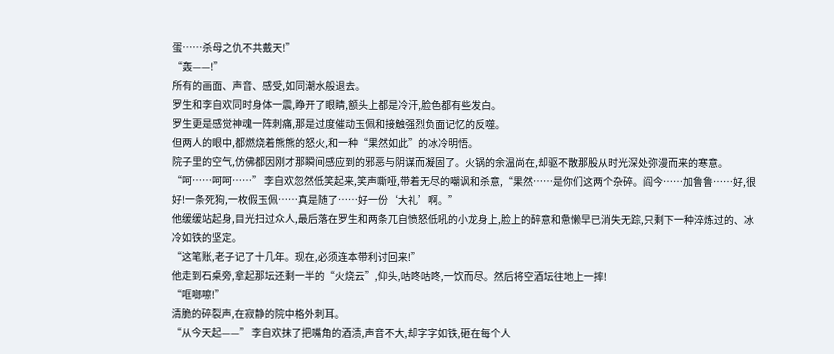蛋……杀母之仇不共戴天!”
“轰——!”
所有的画面、声音、感受,如同潮水般退去。
罗生和李自欢同时身体一震,睁开了眼睛,额头上都是冷汗,脸色都有些发白。
罗生更是感觉神魂一阵刺痛,那是过度催动玉佩和接触强烈负面记忆的反噬。
但两人的眼中,都燃烧着熊熊的怒火,和一种“果然如此”的冰冷明悟。
院子里的空气,仿佛都因刚才那瞬间感应到的邪恶与阴谋而凝固了。火锅的余温尚在,却驱不散那股从时光深处弥漫而来的寒意。
“呵……呵呵……” 李自欢忽然低笑起来,笑声嘶哑,带着无尽的嘲讽和杀意,“果然……是你们这两个杂碎。阎今……加鲁鲁……好,很好!一条死狗,一枚假玉佩……真是随了……好一份‘大礼’啊。”
他缓缓站起身,目光扫过众人,最后落在罗生和两条兀自愤怒低吼的小龙身上,脸上的醉意和惫懒早已消失无踪,只剩下一种淬炼过的、冰冷如铁的坚定。
“这笔账,老子记了十几年。现在,必须连本带利讨回来!”
他走到石桌旁,拿起那坛还剩一半的“火烧云”,仰头,咕咚咕咚,一饮而尽。然后将空酒坛往地上一摔!
“哐啷嚓!”
清脆的碎裂声,在寂静的院中格外刺耳。
“从今天起——” 李自欢抹了把嘴角的酒渍,声音不大,却字字如铁,砸在每个人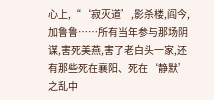心上,“‘寂灭道’,影杀楼,阎今,加鲁鲁……所有当年参与那场阴谋,害死美燕,害了老白头一家,还有那些死在襄阳、死在‘静默’之乱中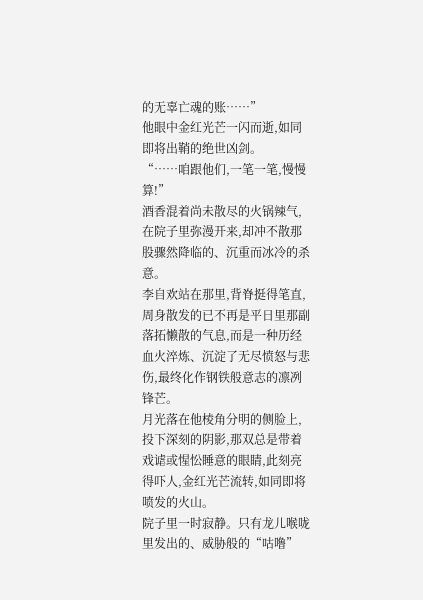的无辜亡魂的账……”
他眼中金红光芒一闪而逝,如同即将出鞘的绝世凶剑。
“……咱跟他们,一笔一笔,慢慢算!”
酒香混着尚未散尽的火锅辣气,在院子里弥漫开来,却冲不散那股骤然降临的、沉重而冰冷的杀意。
李自欢站在那里,背脊挺得笔直,周身散发的已不再是平日里那副落拓懒散的气息,而是一种历经血火淬炼、沉淀了无尽愤怒与悲伤,最终化作钢铁般意志的凛冽锋芒。
月光落在他棱角分明的侧脸上,投下深刻的阴影,那双总是带着戏谑或惺忪睡意的眼睛,此刻亮得吓人,金红光芒流转,如同即将喷发的火山。
院子里一时寂静。只有龙儿喉咙里发出的、威胁般的“咕噜”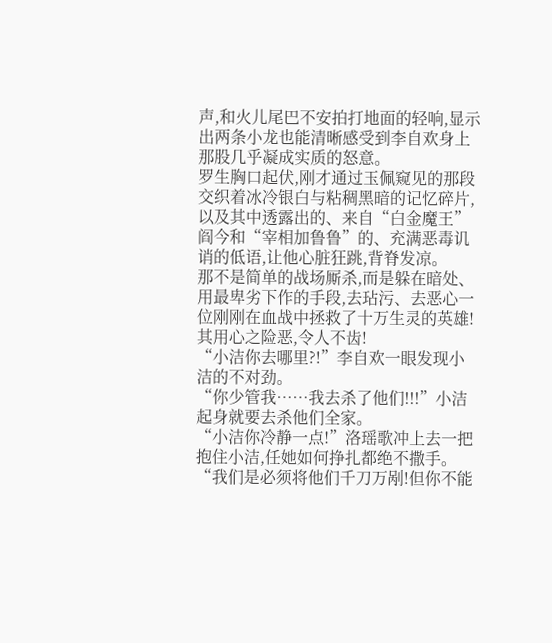声,和火儿尾巴不安拍打地面的轻响,显示出两条小龙也能清晰感受到李自欢身上那股几乎凝成实质的怒意。
罗生胸口起伏,刚才通过玉佩窥见的那段交织着冰冷银白与粘稠黑暗的记忆碎片,以及其中透露出的、来自“白金魔王”阎今和“宰相加鲁鲁”的、充满恶毒讥诮的低语,让他心脏狂跳,背脊发凉。
那不是简单的战场厮杀,而是躲在暗处、用最卑劣下作的手段,去玷污、去恶心一位刚刚在血战中拯救了十万生灵的英雄!其用心之险恶,令人不齿!
“小洁你去哪里?!”李自欢一眼发现小洁的不对劲。
“你少管我……我去杀了他们!!!”小洁起身就要去杀他们全家。
“小洁你冷静一点!”洛瑶歌冲上去一把抱住小洁,任她如何挣扎都绝不撒手。
“我们是必须将他们千刀万剐!但你不能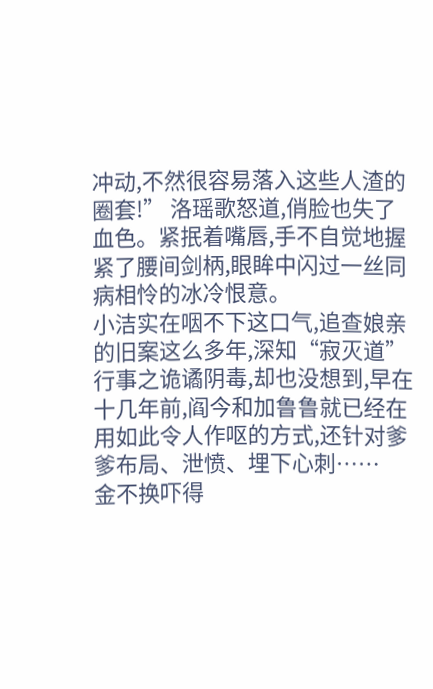冲动,不然很容易落入这些人渣的圈套!” 洛瑶歌怒道,俏脸也失了血色。紧抿着嘴唇,手不自觉地握紧了腰间剑柄,眼眸中闪过一丝同病相怜的冰冷恨意。
小洁实在咽不下这口气,追查娘亲的旧案这么多年,深知“寂灭道”行事之诡谲阴毒,却也没想到,早在十几年前,阎今和加鲁鲁就已经在用如此令人作呕的方式,还针对爹爹布局、泄愤、埋下心刺……
金不换吓得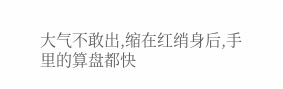大气不敢出,缩在红绡身后,手里的算盘都快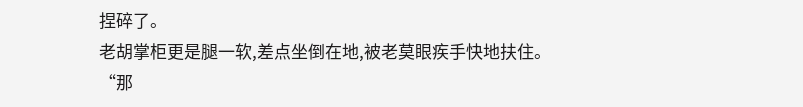捏碎了。
老胡掌柜更是腿一软,差点坐倒在地,被老莫眼疾手快地扶住。
“那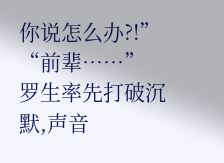你说怎么办?!”
“前辈……” 罗生率先打破沉默,声音